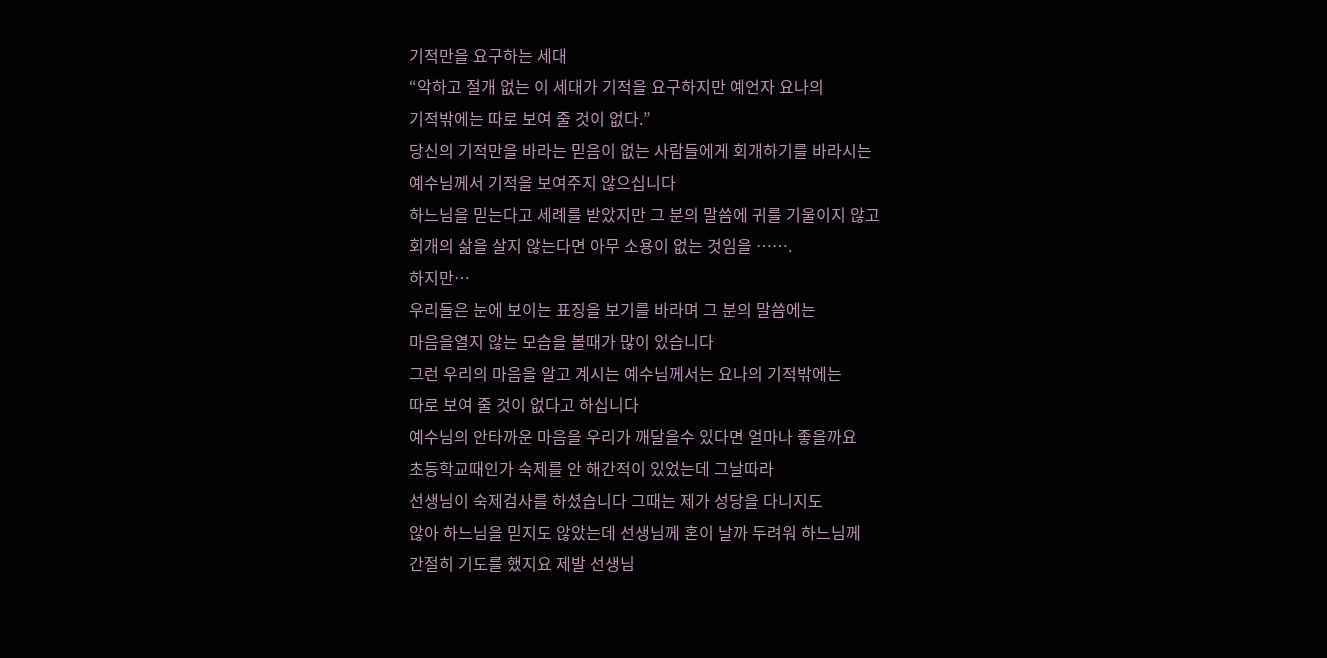기적만을 요구하는 세대
“악하고 절개 없는 이 세대가 기적을 요구하지만 예언자 요나의
기적밖에는 따로 보여 줄 것이 없다.”
당신의 기적만을 바라는 믿음이 없는 사람들에게 회개하기를 바라시는
예수님께서 기적을 보여주지 않으십니다
하느님을 믿는다고 세례를 받았지만 그 분의 말씀에 귀를 기울이지 않고
회개의 삶을 살지 않는다면 아무 소용이 없는 것임을 …….
하지만…
우리들은 눈에 보이는 표징을 보기를 바라며 그 분의 말씀에는
마음을열지 않는 모습을 볼때가 많이 있습니다
그런 우리의 마음을 알고 계시는 예수님께서는 요나의 기적밖에는
따로 보여 줄 것이 없다고 하십니다
예수님의 안타까운 마음을 우리가 깨달을수 있다면 얼마나 좋을까요
초등학교때인가 숙제를 안 해간적이 있었는데 그날따라
선생님이 숙제검사를 하셨습니다 그때는 제가 성당을 다니지도
않아 하느님을 믿지도 않았는데 선생님께 혼이 날까 두려워 하느님께
간절히 기도를 했지요 제발 선생님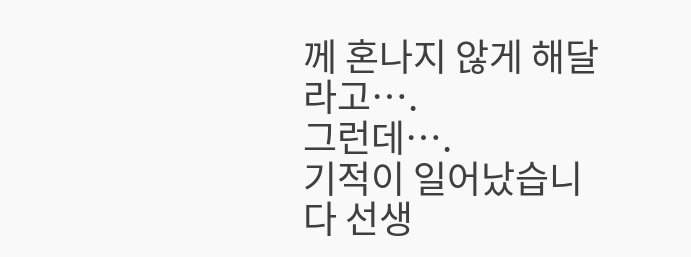께 혼나지 않게 해달라고….
그런데….
기적이 일어났습니다 선생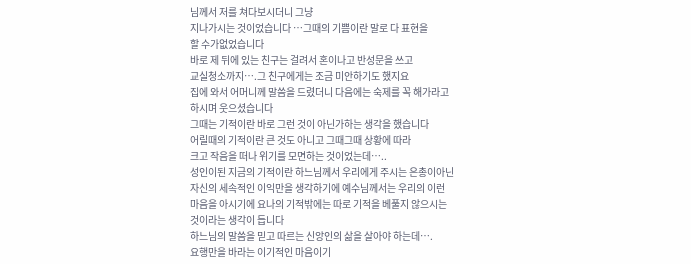님께서 저를 쳐다보시더니 그냥
지나가시는 것이었습니다 …그때의 기쁨이란 말로 다 표현을
할 수가없었습니다
바로 제 뒤에 있는 친구는 걸려서 혼이나고 반성문을 쓰고
교실청소까지….그 친구에게는 조금 미안하기도 했지요
집에 와서 어머니께 말씀을 드렸더니 다음에는 숙제를 꼭 해가라고
하시며 웃으셨습니다
그때는 기적이란 바로 그런 것이 아닌가하는 생각을 했습니다
어릴때의 기적이란 큰 것도 아니고 그때그때 상황에 따라
크고 작음을 떠나 위기를 모면하는 것이었는데…..
성인이된 지금의 기적이란 하느님께서 우리에게 주시는 은총이아닌
자신의 세속적인 이익만을 생각하기에 예수님께서는 우리의 이런
마음을 아시기에 요나의 기적밖에는 따로 기적을 베풀지 않으시는
것이라는 생각이 듭니다
하느님의 말씀을 믿고 따르는 신앙인의 삶을 살아야 하는데….
요행만을 바라는 이기적인 마음이기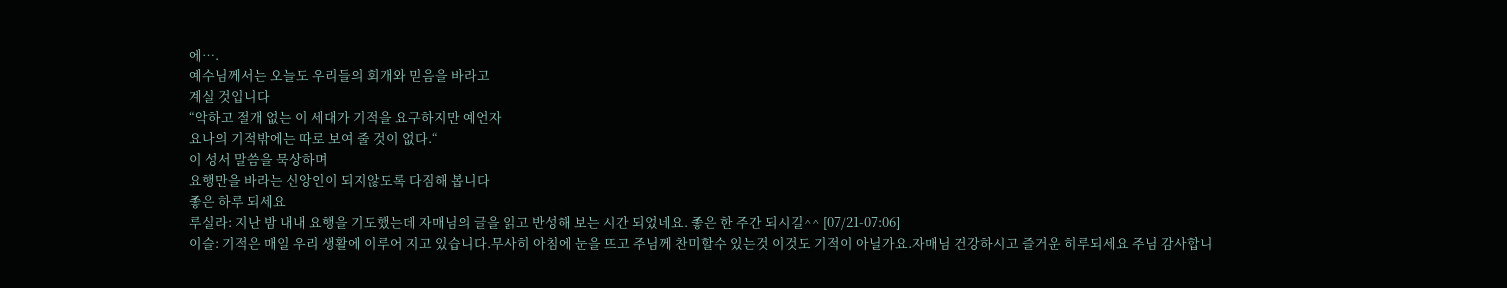에….
예수님께서는 오늘도 우리들의 회개와 믿음을 바라고
계실 것입니다
“악하고 절개 없는 이 세대가 기적을 요구하지만 예언자
요나의 기적밖에는 따로 보여 줄 것이 없다.“
이 성서 말씀을 묵상하며
요행만을 바라는 신앙인이 되지않도록 다짐해 봅니다
좋은 하루 되세요
루실라: 지난 밤 내내 요행을 기도했는데 자매님의 글을 읽고 반성해 보는 시간 되었네요. 좋은 한 주간 되시길^^ [07/21-07:06]
이슬: 기적은 매일 우리 생활에 이루어 지고 있습니다.무사히 아침에 눈을 뜨고 주님께 찬미할수 있는것 이것도 기적이 아닐가요.자매님 건강하시고 즐거운 히루되세요 주님 감사합니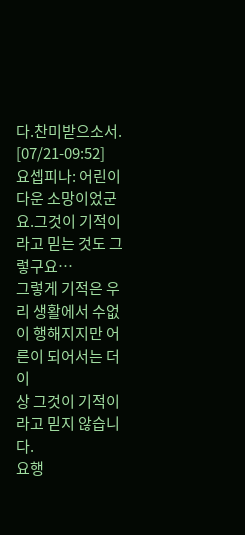다.찬미받으소서. [07/21-09:52]
요셉피나: 어린이 다운 소망이었군요.그것이 기적이라고 믿는 것도 그렇구요…
그렇게 기적은 우리 생활에서 수없이 행해지지만 어른이 되어서는 더이
상 그것이 기적이라고 믿지 않습니다.
요행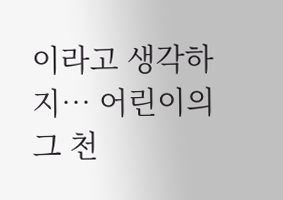이라고 생각하지… 어린이의 그 천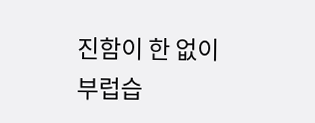진함이 한 없이 부럽습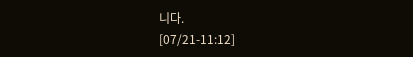니다.
[07/21-11:12]